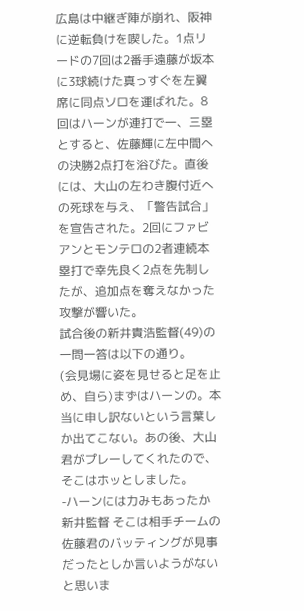広島は中継ぎ陣が崩れ、阪神に逆転負けを喫した。1点リードの7回は2番手遠藤が坂本に3球続けた真っすぐを左翼席に同点ソロを運ばれた。8回はハーンが連打で一、三塁とすると、佐藤輝に左中間への決勝2点打を浴びた。直後には、大山の左わき腹付近への死球を与え、「警告試合」を宣告された。2回にファビアンとモンテロの2者連続本塁打で幸先良く2点を先制したが、追加点を奪えなかった攻撃が響いた。
試合後の新井貴浩監督(49)の一問一答は以下の通り。
(会見場に姿を見せると足を止め、自ら)まずはハーンの。本当に申し訳ないという言葉しか出てこない。あの後、大山君がプレーしてくれたので、そこはホッとしました。
-ハーンには力みもあったか
新井監督 そこは相手チームの佐藤君のバッティングが見事だったとしか言いようがないと思いま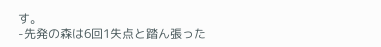す。
-先発の森は6回1失点と踏ん張った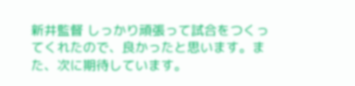新井監督 しっかり頑張って試合をつくってくれたので、良かったと思います。また、次に期待しています。